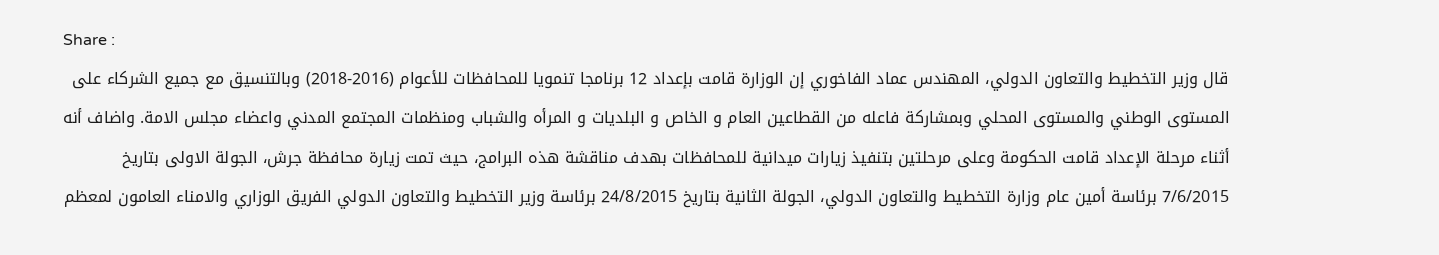Share :
قال وزير التخطيط والتعاون الدولي، المهندس عماد الفاخوري إن الوزارة قامت بإعداد 12 برنامجا تنمويا للمحافظات للأعوام (2016-2018) وبالتنسيق مع جميع الشركاء على المستوى الوطني والمستوى المحلي وبمشاركة فاعله من القطاعين العام و الخاص و البلديات و المرأه والشباب ومنظمات المجتمع المدني واعضاء مجلس الامة. واضاف أنه أثناء مرحلة الإعداد قامت الحكومة وعلى مرحلتين بتنفيذ زيارات ميدانية للمحافظات بهدف مناقشة هذه البرامج، حيث تمت زيارة محافظة جرش، الجولة الاولى بتاريخ 7/6/2015 برئاسة أمين عام وزارة التخطيط والتعاون الدولي، الجولة الثانية بتاريخ 24/8/2015 برئاسة وزير التخطيط والتعاون الدولي الفريق الوزاري والامناء العامون لمعظم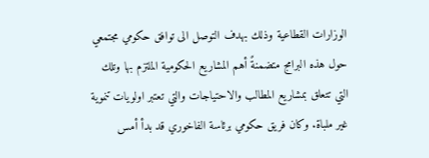الوزارات القطاعية وذلك بهدف التوصل الى توافق حكومي مجتمعي حول هذه البرامج متضمنةً أهم المشاريع الحكومية الملتزم بها وتلك التي تتعلق بمشاريع المطالب والاحتياجات والتي تعتبر اولويات تنموية غير ملباة. وكان فريق حكومي برئاسة الفاخوري قد بدأ أمس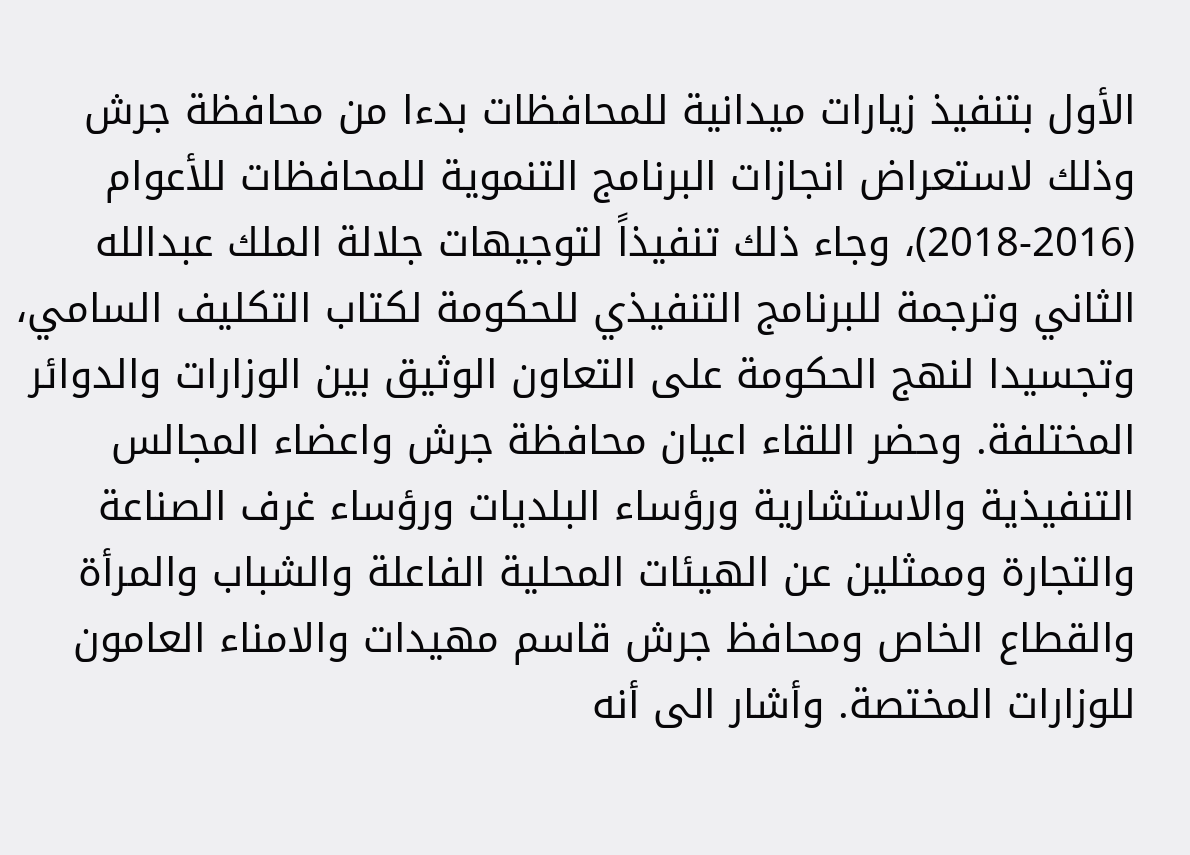الأول بتنفيذ زيارات ميدانية للمحافظات بدءا من محافظة جرش وذلك لاستعراض انجازات البرنامج التنموية للمحافظات للأعوام (2016-2018)، وجاء ذلك تنفيذاً لتوجيهات جلالة الملك عبدالله الثاني وترجمة للبرنامج التنفيذي للحكومة لكتاب التكليف السامي، وتجسيدا لنهج الحكومة على التعاون الوثيق بين الوزارات والدوائر المختلفة. وحضر اللقاء اعيان محافظة جرش واعضاء المجالس التنفيذية والاستشارية ورؤساء البلديات ورؤساء غرف الصناعة والتجارة وممثلين عن الهيئات المحلية الفاعلة والشباب والمرأة والقطاع الخاص ومحافظ جرش قاسم مهيدات والامناء العامون للوزارات المختصة. وأشار الى أنه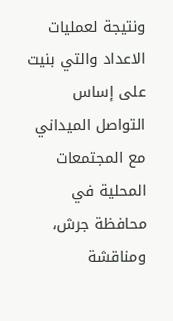ونتيجة لعمليات الاعداد والتي بنيت على إساس التواصل الميداني مع المجتمعات المحلية في محافظة جرش، ومناقشة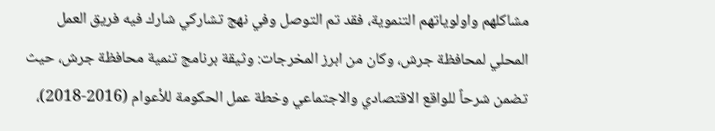مشاكلهم واولوياتهم التنموية، فقد تم التوصل وفي نهج تشاركي شارك فيه فريق العمل المحلي لمحافظة جرش، وكان من ابرز المخرجات: وثيقة برنامج تنمية محافظة جرش، حيث تضمن شرحاً للواقع الاقتصادي والاجتماعي وخطة عمل الحكومة للأعوام (2016-2018)،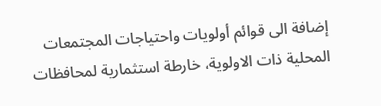إضافة الى قوائم أولويات واحتياجات المجتمعات المحلية ذات الاولوية، خارطة استثمارية لمحافظات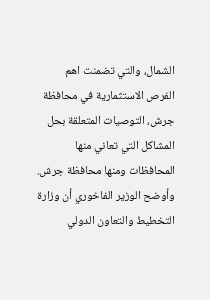الشمال، والتي تضمنت اهم الفرص الاستثمارية في محافظة جرش، التوصيات المتعلقة بحل المشاكل التي تعاني منها المحافظات ومنها محافظة جرش. وأوضح الوزير الفاخوري أن وزارة التخطيط والتعاون الدولي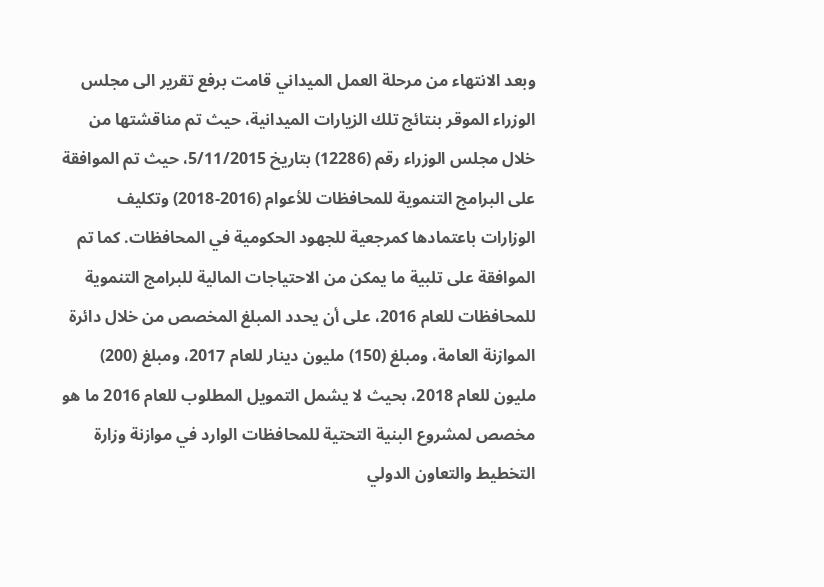وبعد الانتهاء من مرحلة العمل الميداني قامت برفع تقرير الى مجلس الوزراء الموقر بنتائج تلك الزيارات الميدانية، حيث تم مناقشتها من خلال مجلس الوزراء رقم (12286) بتاريخ 5/11/2015، حيث تم الموافقة على البرامج التنموية للمحافظات للأعوام (2016-2018) وتكليف الوزارات باعتمادها كمرجعية للجهود الحكومية في المحافظات. كما تم الموافقة على تلبية ما يمكن من الاحتياجات المالية للبرامج التنموية للمحافظات للعام 2016، على أن يحدد المبلغ المخصص من خلال دائرة الموازنة العامة، ومبلغ (150) مليون دينار للعام 2017، ومبلغ (200) مليون للعام 2018، بحيث لا يشمل التمويل المطلوب للعام 2016 ما هو مخصص لمشروع البنية التحتية للمحافظات الوارد في موازنة وزارة التخطيط والتعاون الدولي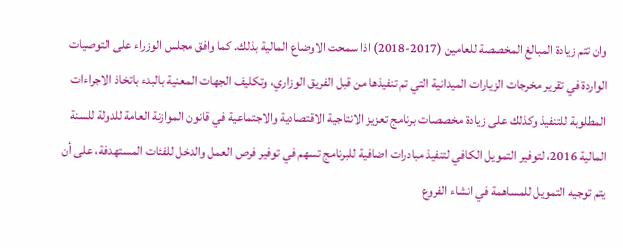وان تتم زيادة المبالغ المخصصة للعامين (2017-2018) اذا سمحت الاوضاع المالية بذلك. كما وافق مجلس الوزراء على التوصيات الواردة في تقرير مخرجات الزيارات الميدانية التي تم تنفيذها من قبل الفريق الوزاري، وتكليف الجهات المعنية بالبدء باتخاذ الاجراءات المطلوبة للتنفيذ وكذلك على زيادة مخصصات برنامج تعزيز الانتاجية الاقتصادية والاجتماعية في قانون الموازنة العامة للدولة للسنة المالية 2016، لتوفير التمويل الكافي لتنفيذ مبادرات اضافية للبرنامج تسهم في توفير فرص العمل والدخل للفئات المستهدفة، على أن يتم توجيه التمويل للمساهمة في انشاء الفروع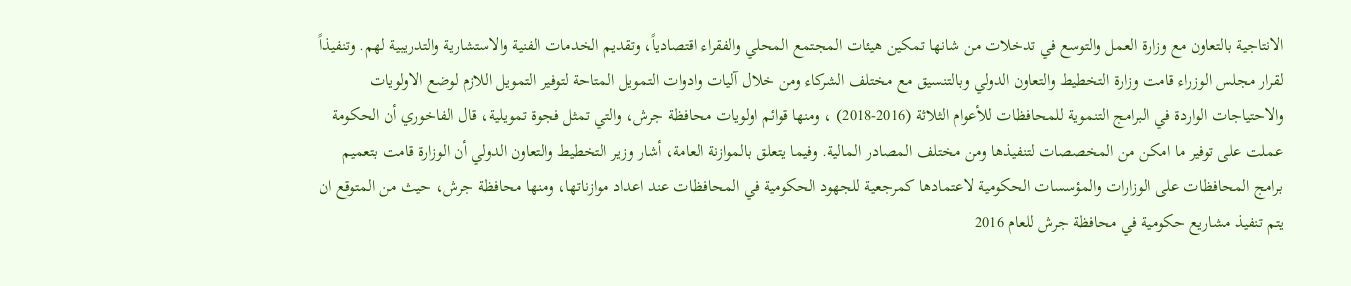الانتاجية بالتعاون مع وزارة العمل والتوسع في تدخلات من شانها تمكين هيئات المجتمع المحلي والفقراء اقتصادياً، وتقديم الخدمات الفنية والاستشارية والتدريبية لهم. وتنفيذاً لقرار مجلس الوزراء قامت وزارة التخطيط والتعاون الدولي وبالتنسيق مع مختلف الشركاء ومن خلال آليات وادوات التمويل المتاحة لتوفير التمويل اللازم لوضع الاولويات والاحتياجات الواردة في البرامج التنموية للمحافظات للأعوام الثلاثة (2016-2018) ، ومنها قوائم اولويات محافظة جرش، والتي تمثل فجوة تمويلية، قال الفاخوري أن الحكومة عملت على توفير ما امكن من المخصصات لتنفيذها ومن مختلف المصادر المالية. وفيما يتعلق بالموازنة العامة، أشار وزير التخطيط والتعاون الدولي أن الوزارة قامت بتعميم برامج المحافظات على الوزارات والمؤسسات الحكومية لاعتمادها كمرجعية للجهود الحكومية في المحافظات عند اعداد موازناتها، ومنها محافظة جرش، حيث من المتوقع ان يتم تنفيذ مشاريع حكومية في محافظة جرش للعام 2016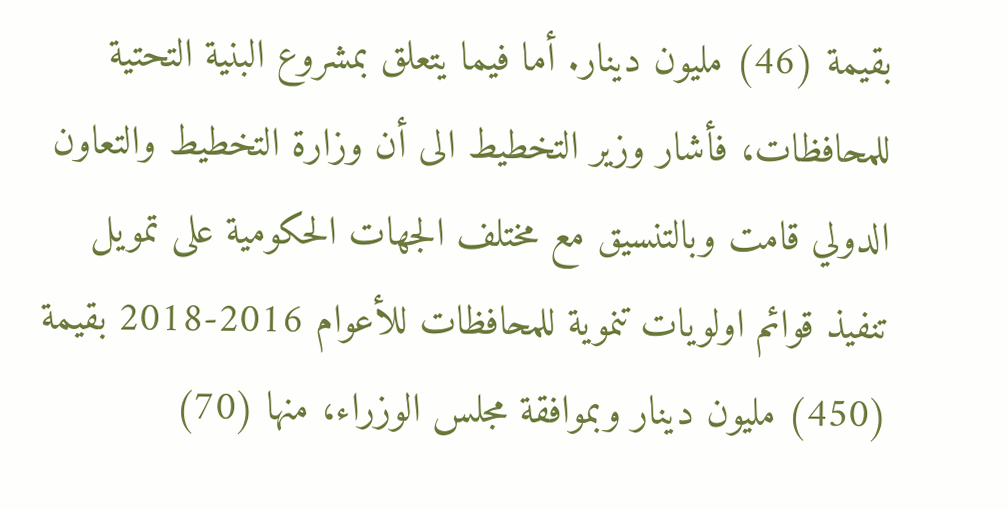بقيمة (46) مليون دينار. أما فيما يتعلق بمشروع البنية التحتية للمحافظات، فأشار وزير التخطيط الى أن وزارة التخطيط والتعاون الدولي قامت وبالتنسيق مع مختلف الجهات الحكومية على تمويل تنفيذ قوائم اولويات تنموية للمحافظات للأعوام 2016-2018 بقيمة (450) مليون دينار وبموافقة مجلس الوزراء، منها (70)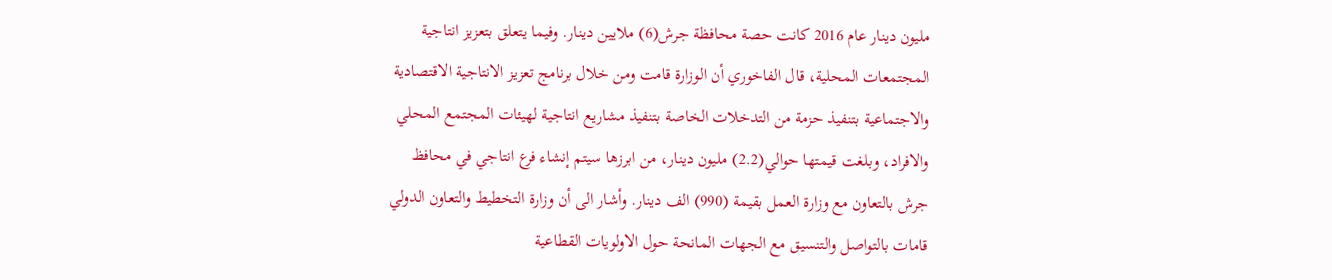مليون دينار عام 2016 كانت حصة محافظة جرش(6) ملايين دينار. وفيما يتعلق بتعزيز انتاجية المجتمعات المحلية، قال الفاخوري أن الوزارة قامت ومن خلال برنامج تعزيز الانتاجية الاقتصادية والاجتماعية بتنفيذ حزمة من التدخلات الخاصة بتنفيذ مشاريع انتاجية لهيئات المجتمع المحلي والافراد، وبلغت قيمتها حوالي(2.2) مليون دينار، من ابرزها سيتم إنشاء فرع انتاجي في محافظ جرش بالتعاون مع وزارة العمل بقيمة (990) الف دينار. وأشار الى أن وزارة التخطيط والتعاون الدولي قامات بالتواصل والتنسيق مع الجهات المانحة حول الاولويات القطاعية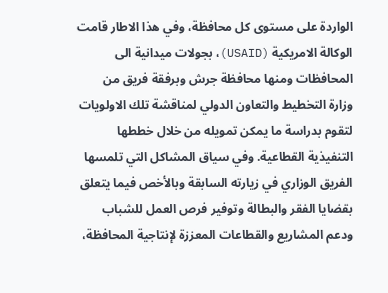الواردة على مستوى كل محافظة، وفي هذا الاطار قامت الوكالة الامريكية (USAID)، بجولات ميدانية الى المحافظات ومنها محافظة جرش وبرفقة فريق من وزارة التخطيط والتعاون الدولي لمناقشة تلك الاولويات لتقوم بدراسة ما يمكن تمويله من خلال خططها التنفيذية القطاعية. وفي سياق المشاكل التي تلمسها الفريق الوزاري في زيارته السابقة وبالأخص فيما يتعلق بقضايا الفقر والبطالة وتوفير فرص العمل للشباب ودعم المشاريع والقطاعات المعززة لإنتاجية المحافظة،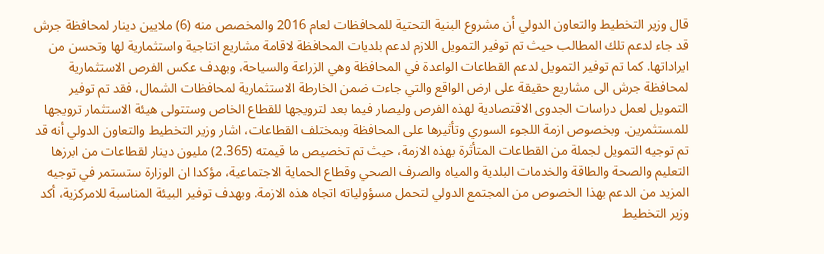قال وزير التخطيط والتعاون الدولي أن مشروع البنية التحتية للمحافظات لعام 2016 والمخصص منه (6) ملايين دينار لمحافظة جرش قد جاء لدعم تلك المطالب حيث تم توفير التمويل اللازم لدعم بلديات المحافظة لاقامة مشاريع انتاجية واستثمارية لها وتحسن من ايراداتها. كما تم توفير التمويل لدعم القطاعات الواعدة في المحافظة وهي الزراعة والسياحة، وبهدف عكس الفرص الاستثمارية لمحافظة جرش الى مشاريع حقيقة على ارض الواقع والتي جاءت ضمن الخارطة الاستثمارية لمحافظات الشمال، فقد تم توفير التمويل لعمل دراسات الجدوى الاقتصادية لهذه الفرص وليصار فيما بعد لترويجها للقطاع الخاص وستتولى هيئة الاستثمار ترويجها للمستثمرين. وبخصوص ازمة اللجوء السوري وتأثيرها على المحافظة وبمختلف القطاعات، اشار وزير التخطيط والتعاون الدولي أنه قد تم توجيه التمويل لجملة من القطاعات المتأثرة بهذه الازمة، حيث تم تخصيص ما قيمته (2.365) مليون دينار لقطاعات من ابرزها التعليم والصحة والطاقة والخدمات البلدية والمياه والصرف الصحي وقطاع الحماية الاجتماعية، مؤكدا ان الوزارة ستستمر في توجيه المزيد من الدعم بهذا الخصوص من المجتمع الدولي لتحمل مسؤولياته اتجاه هذه الازمة. وبهدف توفير البيئة المناسبة للامركزية، أكد وزير التخطيط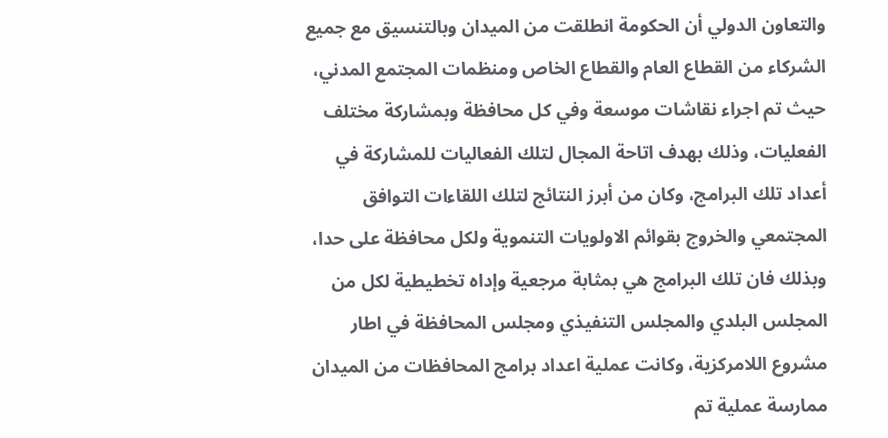والتعاون الدولي أن الحكومة انطلقت من الميدان وبالتنسيق مع جميع الشركاء من القطاع العام والقطاع الخاص ومنظمات المجتمع المدني، حيث تم اجراء نقاشات موسعة وفي كل محافظة وبمشاركة مختلف الفعليات، وذلك بهدف اتاحة المجال لتلك الفعاليات للمشاركة في أعداد تلك البرامج، وكان من أبرز النتائج لتلك اللقاءات التوافق المجتمعي والخروج بقوائم الاولويات التنموية ولكل محافظة على حدا، وبذلك فان تلك البرامج هي بمثابة مرجعية وإداه تخطيطية لكل من المجلس البلدي والمجلس التنفيذي ومجلس المحافظة في اطار مشروع اللامركزية، وكانت عملية اعداد برامج المحافظات من الميدان ممارسة عملية تم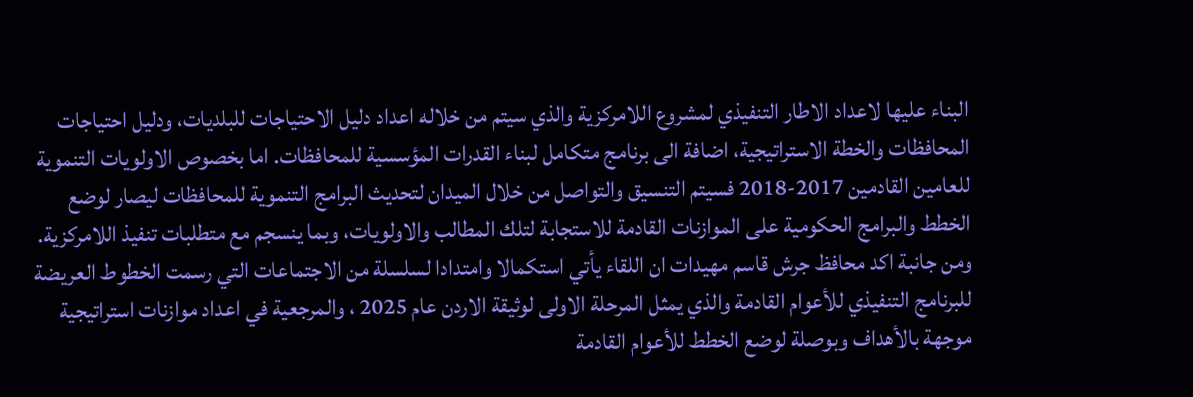البناء عليها لاعداد الاطار التنفيذي لمشروع اللامركزية والذي سيتم من خلاله اعداد دليل الاحتياجات للبلديات، ودليل احتياجات المحافظات والخطة الاستراتيجية، اضافة الى برنامج متكامل لبناء القدرات المؤسسية للمحافظات. اما بخصوص الاولويات التنموية للعامين القادمين 2017-2018 فسيتم التنسيق والتواصل من خلال الميدان لتحديث البرامج التنموية للمحافظات ليصار لوضع الخطط والبرامج الحكومية على الموازنات القادمة للاستجابة لتلك المطالب والاولويات، وبما ينسجم مع متطلبات تنفيذ اللامركزية. ومن جانبة اكد محافظ جرش قاسم مهيدات ان اللقاء يأتي استكمالا وامتدادا لسلسلة من الاجتماعات التي رسمت الخطوط العريضة للبرنامج التنفيذي للأعوام القادمة والذي يمثل المرحلة الاولى لوثيقة الاردن عام 2025 ، والمرجعية في اعداد موازنات استراتيجية موجهة بالأهداف وبوصلة لوضع الخطط للأعوام القادمة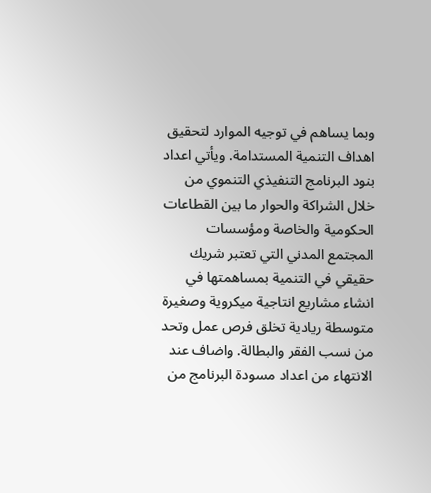وبما يساهم في توجيه الموارد لتحقيق اهداف التنمية المستدامة. ويأتي اعداد بنود البرنامج التنفيذي التنموي من خلال الشراكة والحوار ما بين القطاعات الحكومية والخاصة ومؤسسات المجتمع المدني التي تعتبر شريك حقيقي في التنمية بمساهمتها في انشاء مشاريع انتاجية ميكروية وصغيرة متوسطة ريادية تخلق فرص عمل وتحد من نسب الفقر والبطالة. واضاف عند الانتهاء من اعداد مسودة البرنامج من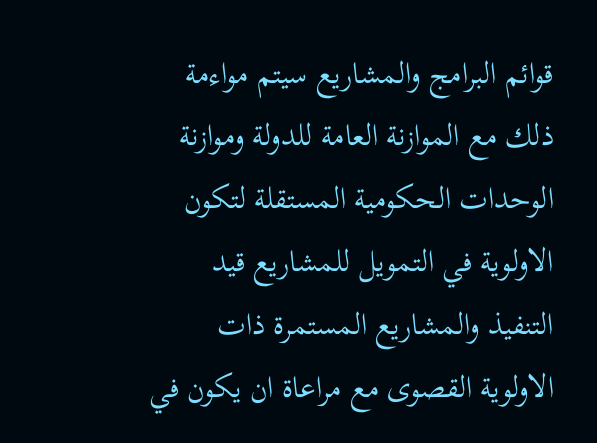قوائم البرامج والمشاريع سيتم مواءمة ذلك مع الموازنة العامة للدولة وموازنة الوحدات الحكومية المستقلة لتكون الاولوية في التمويل للمشاريع قيد التنفيذ والمشاريع المستمرة ذات الاولوية القصوى مع مراعاة ان يكون في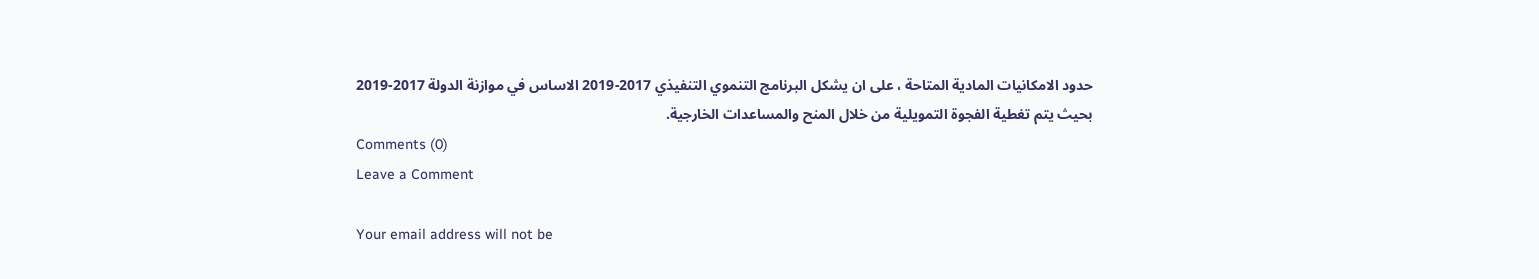حدود الامكانيات المادية المتاحة ، على ان يشكل البرنامج التنموي التنفيذي 2017-2019 الاساس في موازنة الدولة 2017-2019 بحيث يتم تغطية الفجوة التمويلية من خلال المنح والمساعدات الخارجية.
Comments (0)
Leave a Comment

Your email address will not be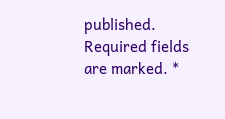published. Required fields are marked. *